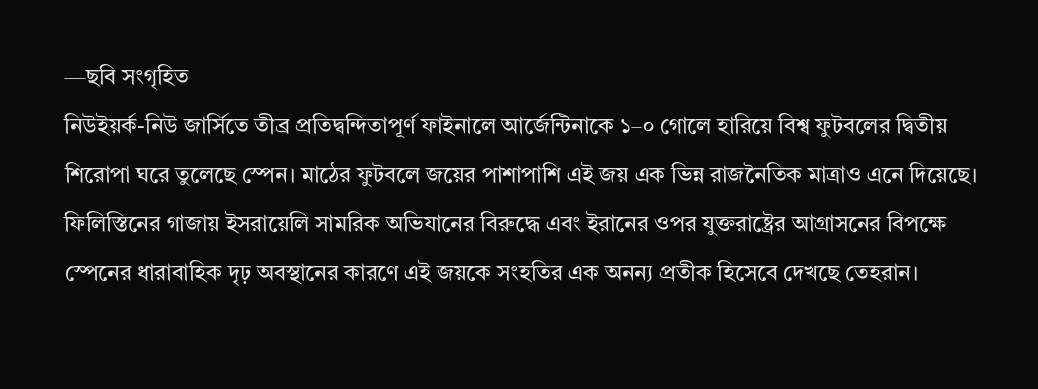—ছবি সংগৃহিত
নিউইয়র্ক-নিউ জার্সিতে তীব্র প্রতিদ্বন্দিতাপূর্ণ ফাইনালে আর্জেন্টিনাকে ১–০ গোলে হারিয়ে বিশ্ব ফুটবলের দ্বিতীয় শিরোপা ঘরে তুলেছে স্পেন। মাঠের ফুটবলে জয়ের পাশাপাশি এই জয় এক ভিন্ন রাজনৈতিক মাত্রাও এনে দিয়েছে। ফিলিস্তিনের গাজায় ইসরায়েলি সামরিক অভিযানের বিরুদ্ধে এবং ইরানের ওপর যুক্তরাষ্ট্রের আগ্রাসনের বিপক্ষে স্পেনের ধারাবাহিক দৃঢ় অবস্থানের কারণে এই জয়কে সংহতির এক অনন্য প্রতীক হিসেবে দেখছে তেহরান।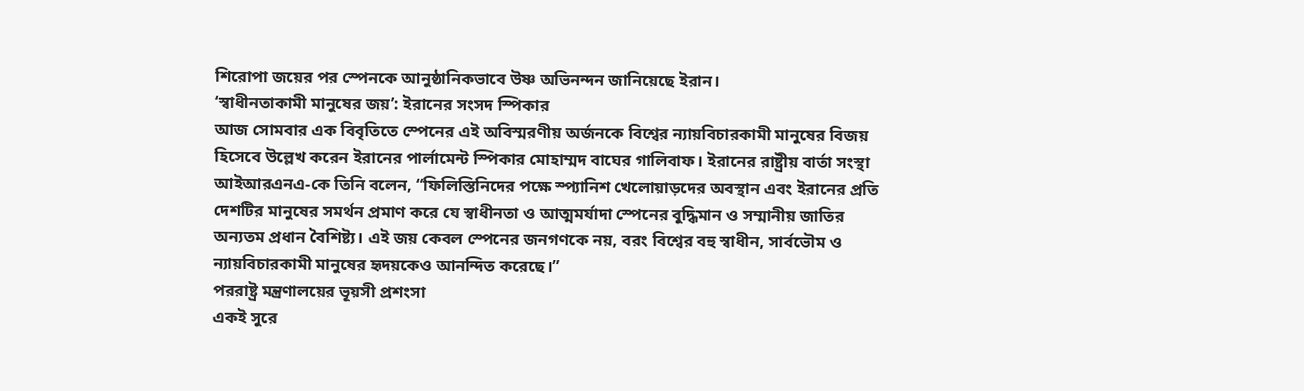শিরোপা জয়ের পর স্পেনকে আনুষ্ঠানিকভাবে উষ্ণ অভিনন্দন জানিয়েছে ইরান।
‘স্বাধীনতাকামী মানুষের জয়’: ইরানের সংসদ স্পিকার
আজ সোমবার এক বিবৃতিতে স্পেনের এই অবিস্মরণীয় অর্জনকে বিশ্বের ন্যায়বিচারকামী মানুষের বিজয় হিসেবে উল্লেখ করেন ইরানের পার্লামেন্ট স্পিকার মোহাম্মদ বাঘের গালিবাফ। ইরানের রাষ্ট্রীয় বার্তা সংস্থা আইআরএনএ-কে তিনি বলেন, “ফিলিস্তিনিদের পক্ষে স্প্যানিশ খেলোয়াড়দের অবস্থান এবং ইরানের প্রতি দেশটির মানুষের সমর্থন প্রমাণ করে যে স্বাধীনতা ও আত্মমর্যাদা স্পেনের বুদ্ধিমান ও সম্মানীয় জাতির অন্যতম প্রধান বৈশিষ্ট্য। এই জয় কেবল স্পেনের জনগণকে নয়, বরং বিশ্বের বহু স্বাধীন, সার্বভৌম ও ন্যায়বিচারকামী মানুষের হৃদয়কেও আনন্দিত করেছে।”
পররাষ্ট্র মন্ত্রণালয়ের ভূয়সী প্রশংসা
একই সুরে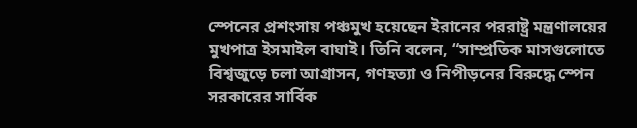স্পেনের প্রশংসায় পঞ্চমুখ হয়েছেন ইরানের পররাষ্ট্র মন্ত্রণালয়ের মুখপাত্র ইসমাইল বাঘাই। তিনি বলেন, “সাম্প্রতিক মাসগুলোতে বিশ্বজুড়ে চলা আগ্রাসন, গণহত্যা ও নিপীড়নের বিরুদ্ধে স্পেন সরকারের সার্বিক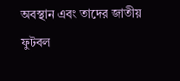অবস্থান এবং তাদের জাতীয় ফুটবল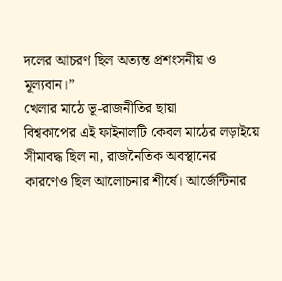দলের আচরণ ছিল অত্যন্ত প্রশংসনীয় ও মূল্যবান।”
খেলার মাঠে ভূ-রাজনীতির ছায়া
বিশ্বকাপের এই ফাইনালটি কেবল মাঠের লড়াইয়ে সীমাবদ্ধ ছিল না, রাজনৈতিক অবস্থানের কারণেও ছিল আলোচনার শীর্ষে। আর্জেন্টিনার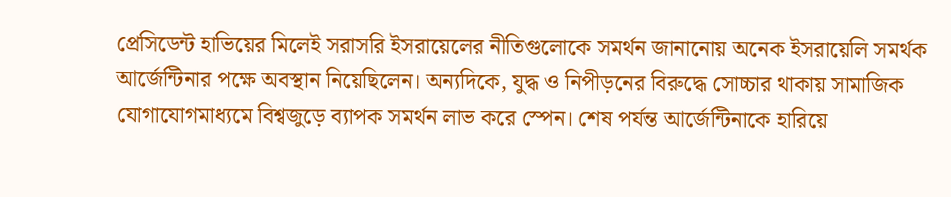প্রেসিডেন্ট হাভিয়ের মিলেই সরাসরি ইসরায়েলের নীতিগুলোকে সমর্থন জানানোয় অনেক ইসরায়েলি সমর্থক আর্জেন্টিনার পক্ষে অবস্থান নিয়েছিলেন। অন্যদিকে, যুদ্ধ ও নিপীড়নের বিরুদ্ধে সোচ্চার থাকায় সামাজিক যোগাযোগমাধ্যমে বিশ্বজুড়ে ব্যাপক সমর্থন লাভ করে স্পেন। শেষ পর্যন্ত আর্জেন্টিনাকে হারিয়ে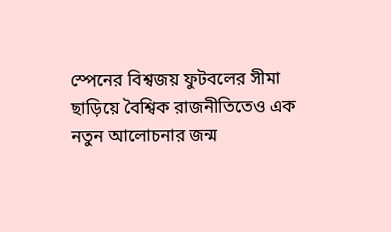স্পেনের বিশ্বজয় ফুটবলের সীমা ছাড়িয়ে বৈশ্বিক রাজনীতিতেও এক নতুন আলোচনার জন্ম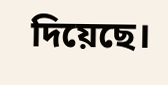দিয়েছে।